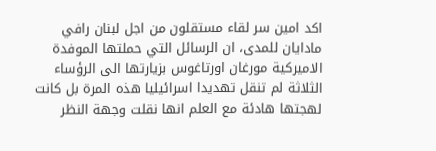اكد امين سر لقاء مستقلون من اجل لبنان رافي مادايان للمدى، ان الرسائل التي حملتها الموفدة الاميركية مورغان اورتاغوس بزيارتها الى الرؤساء الثلاثة لم تنقل تهديدا اسرائيليا هذه المرة بل كانت لهجتها هادئة مع العلم انها نقلت وجهة النظر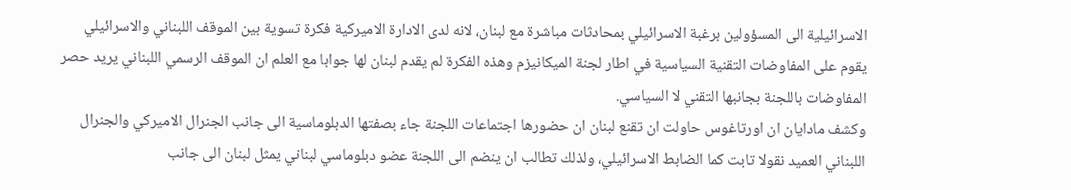الاسرائيلية الى المسؤولين برغبة الاسرائيلي بمحادثات مباشرة مع لبنان، لانه لدى الادارة الاميركية فكرة تسوية بين الموقف اللبناني والاسرائيلي يقوم على المفاوضات التقنية السياسية في اطار لجنة الميكانيزم وهذه الفكرة لم يقدم لبنان لها جوابا مع العلم ان الموقف الرسمي اللبناني يريد حصر المفاوضات باللجنة بجانبها التقني لا السياسي.
وكشف مادايان ان اورتاغوس حاولت ان تقنع لبنان ان حضورها اجتماعات اللجنة جاء بصفتها الدبلوماسية الى جانب الجنرال الاميركي والجنرال اللبناني العميد نقولا تابت كما الضابط الاسرائيلي، ولذلك تطالب ان ينضم الى اللجنة عضو دبلوماسي لبناني يمثل لبنان الى جانب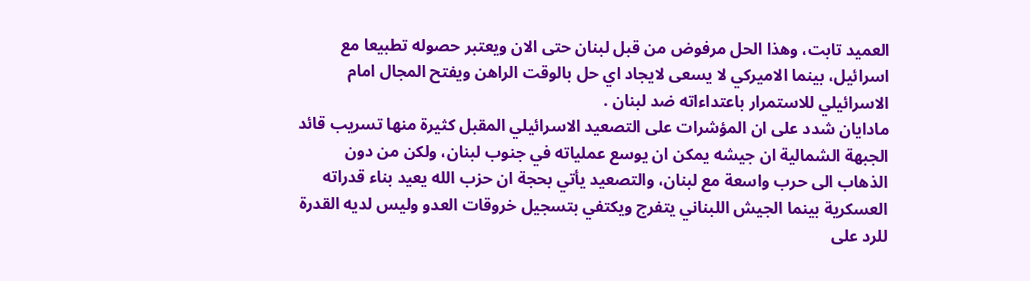العميد تابت، وهذا الحل مرفوض من قبل لبنان حتى الان ويعتبر حصوله تطبيعا مع اسرائيل، بينما الاميركي لا يسعى لايجاد اي حل بالوقت الراهن ويفتح المجال امام الاسرائيلي للاستمرار باعتداءاته ضد لبنان .
مادايان شدد على ان المؤشرات على التصعيد الاسرائيلي المقبل كثيرة منها تسريب قائد الجبهة الشمالية ان جيشه يمكن ان يوسع عملياته في جنوب لبنان، ولكن من دون الذهاب الى حرب واسعة مع لبنان، والتصعيد يأتي بحجة ان حزب الله يعيد بناء قدراته العسكرية بينما الجيش اللبناني يتفرج ويكتفي بتسجيل خروقات العدو وليس لديه القدرة للرد على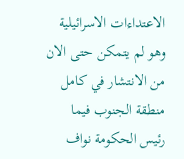الاعتداءات الاسرائيلية وهو لم يتمكن حتى الان من الانتشار في كامل منطقة الجنوب فيما رئيس الحكومة نواف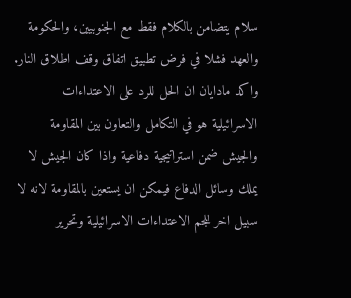سلام يتضامن بالكلام فقط مع الجنوبيين، والحكومة والعهد فشلا في فرض تطبيق اتفاق وقف اطلاق النار.
واكد مادايان ان الحل للرد على الاعتداءات الاسرائيلية هو في التكامل والتعاون بين المقاومة والجيش ضمن استراتيجية دفاعية واذا كان الجيش لا يملك وسائل الدفاع فيمكن ان يستعين بالمقاومة لانه لا سبيل اخر للجم الاعتداءات الاسرائيلية وتحرير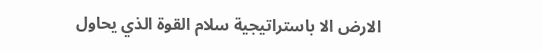الارض الا باستراتيجية سلام القوة الذي يحاول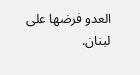العدو فرضها على لبنان.